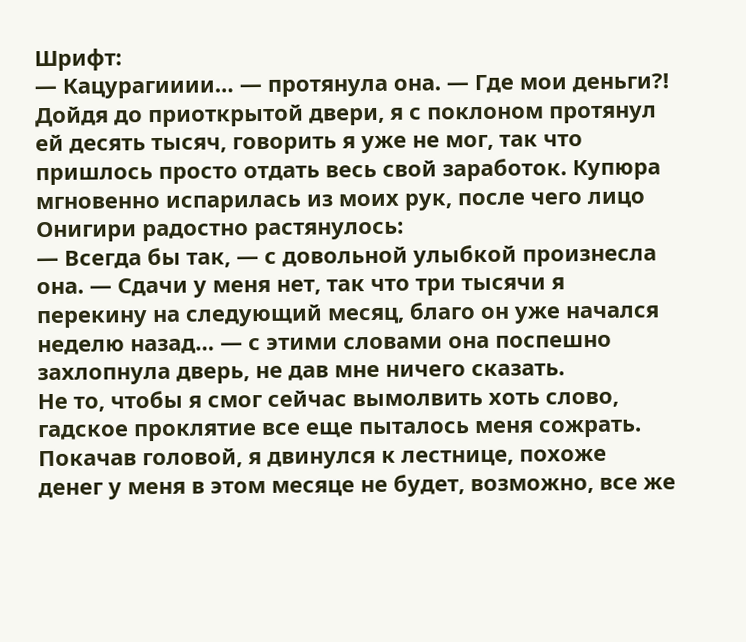Шрифт:
— Кацурагииии… — протянула она. — Где мои деньги?!
Дойдя до приоткрытой двери, я с поклоном протянул ей десять тысяч, говорить я уже не мог, так что пришлось просто отдать весь свой заработок. Купюра мгновенно испарилась из моих рук, после чего лицо Онигири радостно растянулось:
— Всегда бы так, — с довольной улыбкой произнесла она. — Сдачи у меня нет, так что три тысячи я перекину на следующий месяц, благо он уже начался неделю назад… — с этими словами она поспешно захлопнула дверь, не дав мне ничего сказать.
Не то, чтобы я смог сейчас вымолвить хоть слово, гадское проклятие все еще пыталось меня сожрать. Покачав головой, я двинулся к лестнице, похоже денег у меня в этом месяце не будет, возможно, все же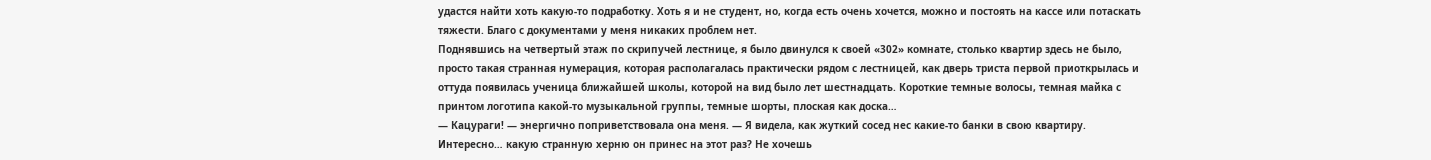удастся найти хоть какую-то подработку. Хоть я и не студент, но, когда есть очень хочется, можно и постоять на кассе или потаскать тяжести. Благо с документами у меня никаких проблем нет.
Поднявшись на четвертый этаж по скрипучей лестнице, я было двинулся к своей «302» комнате, столько квартир здесь не было, просто такая странная нумерация, которая располагалась практически рядом с лестницей, как дверь триста первой приоткрылась и оттуда появилась ученица ближайшей школы, которой на вид было лет шестнадцать. Короткие темные волосы, темная майка с принтом логотипа какой-то музыкальной группы, темные шорты, плоская как доска…
— Кацураги! — энергично поприветствовала она меня. — Я видела, как жуткий сосед нес какие-то банки в свою квартиру. Интересно… какую странную херню он принес на этот раз? Не хочешь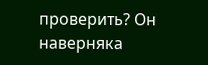проверить? Он наверняка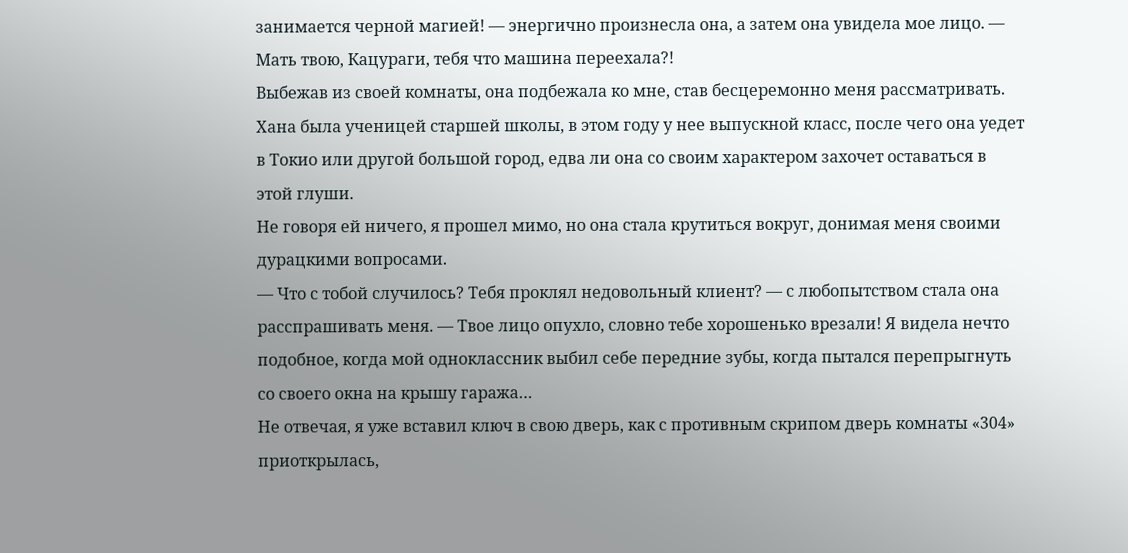занимается черной магией! — энергично произнесла она, а затем она увидела мое лицо. — Мать твою, Кацураги, тебя что машина переехала?!
Выбежав из своей комнаты, она подбежала ко мне, став бесцеремонно меня рассматривать. Хана была ученицей старшей школы, в этом году у нее выпускной класс, после чего она уедет в Токио или другой большой город, едва ли она со своим характером захочет оставаться в этой глуши.
Не говоря ей ничего, я прошел мимо, но она стала крутиться вокруг, донимая меня своими дурацкими вопросами.
— Что с тобой случилось? Тебя проклял недовольный клиент? — с любопытством стала она расспрашивать меня. — Твое лицо опухло, словно тебе хорошенько врезали! Я видела нечто подобное, когда мой одноклассник выбил себе передние зубы, когда пытался перепрыгнуть со своего окна на крышу гаража…
Не отвечая, я уже вставил ключ в свою дверь, как с противным скрипом дверь комнаты «304» приоткрылась,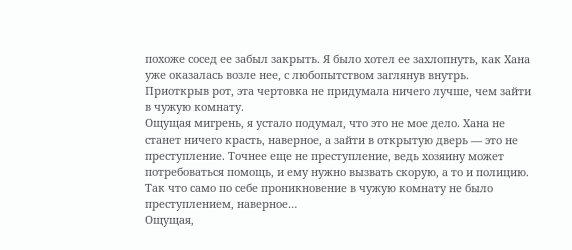похоже сосед ее забыл закрыть. Я было хотел ее захлопнуть, как Хана уже оказалась возле нее, с любопытством заглянув внутрь. Приоткрыв рот, эта чертовка не придумала ничего лучше, чем зайти в чужую комнату.
Ощущая мигрень, я устало подумал, что это не мое дело. Хана не станет ничего красть, наверное, а зайти в открытую дверь — это не преступление. Точнее еще не преступление, ведь хозяину может потребоваться помощь, и ему нужно вызвать скорую, а то и полицию. Так что само по себе проникновение в чужую комнату не было преступлением, наверное…
Ощущая,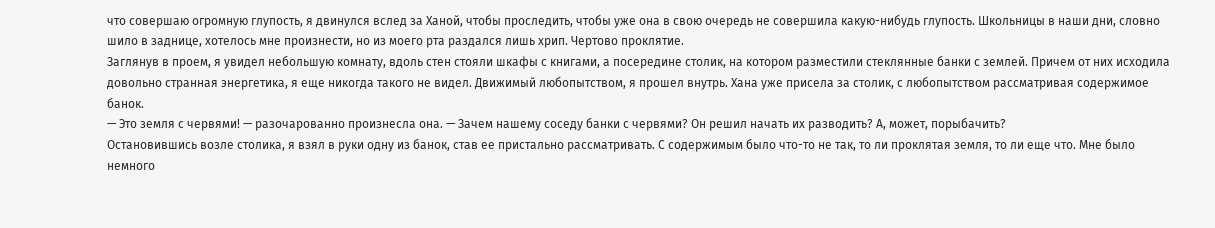что совершаю огромную глупость, я двинулся вслед за Ханой, чтобы проследить, чтобы уже она в свою очередь не совершила какую-нибудь глупость. Школьницы в наши дни, словно шило в заднице, хотелось мне произнести, но из моего рта раздался лишь хрип. Чертово проклятие.
Заглянув в проем, я увидел небольшую комнату, вдоль стен стояли шкафы с книгами, а посередине столик, на котором разместили стеклянные банки с землей. Причем от них исходила довольно странная энергетика, я еще никогда такого не видел. Движимый любопытством, я прошел внутрь. Хана уже присела за столик, с любопытством рассматривая содержимое банок.
— Это земля с червями! — разочарованно произнесла она. — Зачем нашему соседу банки с червями? Он решил начать их разводить? А, может, порыбачить?
Остановившись возле столика, я взял в руки одну из банок, став ее пристально рассматривать. С содержимым было что-то не так, то ли проклятая земля, то ли еще что. Мне было немного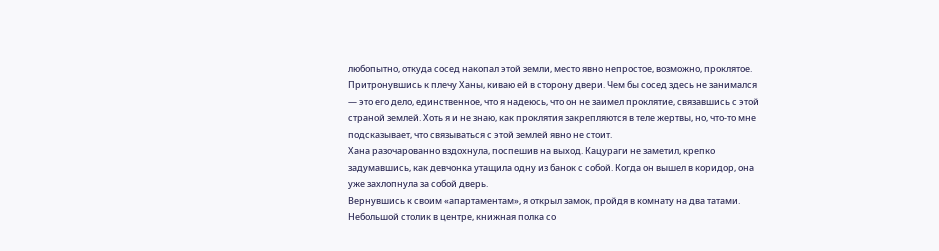любопытно, откуда сосед накопал этой земли, место явно непростое, возможно, проклятое.
Притронувшись к плечу Ханы, киваю ей в сторону двери. Чем бы сосед здесь не занимался — это его дело, единственное, что я надеюсь, что он не заимел проклятие, связавшись с этой страной землей. Хоть я и не знаю, как проклятия закрепляются в теле жертвы, но, что-то мне подсказывает, что связываться с этой землей явно не стоит.
Хана разочарованно вздохнула, поспешив на выход. Кацураги не заметил, крепко задумавшись, как девчонка утащила одну из банок с собой. Когда он вышел в коридор, она уже захлопнула за собой дверь.
Вернувшись к своим «апартаментам», я открыл замок, пройдя в комнату на два татами. Небольшой столик в центре, книжная полка со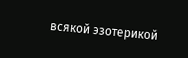всякой эзотерикой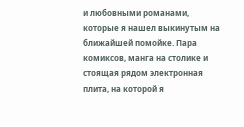и любовными романами, которые я нашел выкинутым на ближайшей помойке. Пара комиксов, манга на столике и стоящая рядом электронная плита, на которой я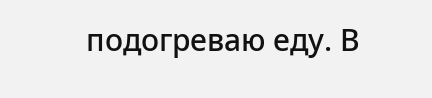подогреваю еду. В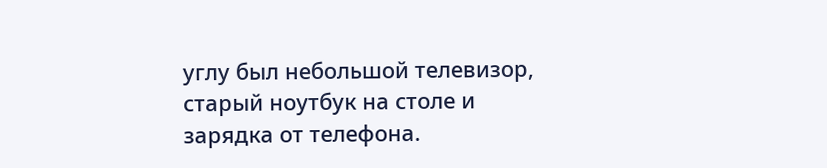углу был небольшой телевизор, старый ноутбук на столе и зарядка от телефона.